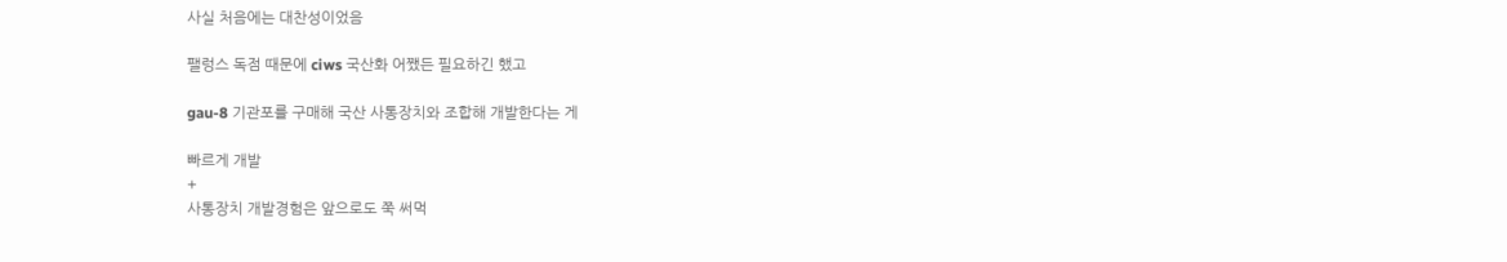사실 처음에는 대찬성이었음

팰렁스 독점 때문에 ciws 국산화 어쨌든 필요하긴 했고

gau-8 기관포를 구매해 국산 사통장치와 조합해 개발한다는 게

빠르게 개발
+
사통장치 개발경험은 앞으로도 쭉 써먹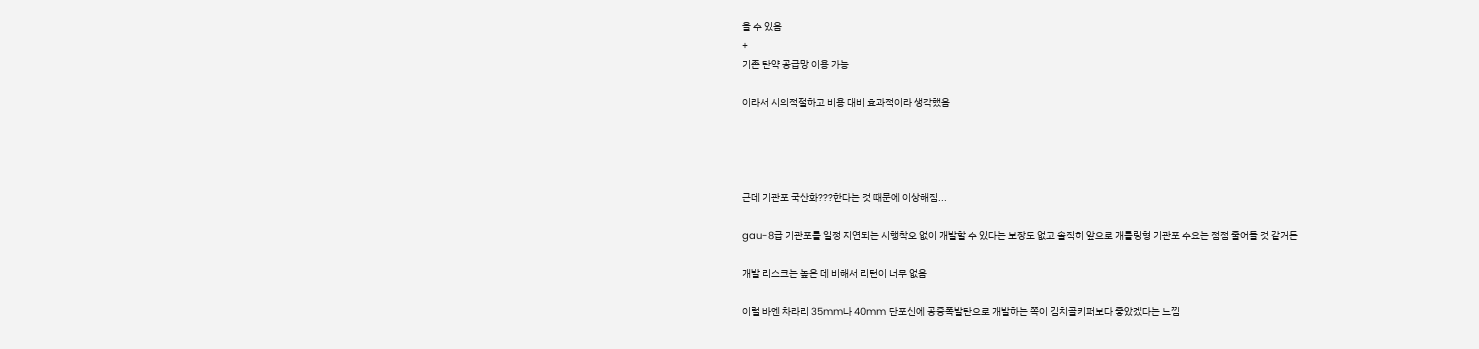을 수 있음
+
기존 탄약 공급망 이용 가능

이라서 시의적절하고 비용 대비 효과적이라 생각했음




근데 기관포 국산화???한다는 것 때문에 이상해짐...

gau-8급 기관포를 일정 지연되는 시행착오 없이 개발할 수 있다는 보장도 없고 솔직히 앞으로 개틀링형 기관포 수요는 점점 줄어들 것 같거든

개발 리스크는 높은 데 비해서 리턴이 너무 없음

이럴 바엔 차라리 35mm나 40mm 단포신에 공중폭발탄으로 개발하는 쪽이 김치골키퍼보다 좋았겠다는 느낌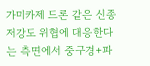가미카제 드론 같은 신종 저강도 위협에 대응한다는 측면에서 중구경+파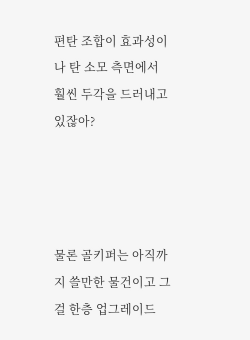편탄 조합이 효과성이나 탄 소모 측면에서 훨씬 두각을 드러내고 있잖아?




물론 골키퍼는 아직까지 쓸만한 물건이고 그걸 한층 업그레이드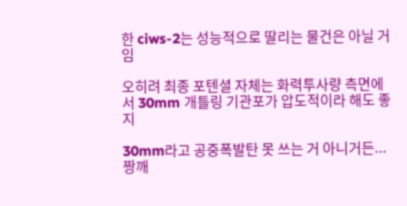한 ciws-2는 성능적으로 딸리는 물건은 아닐 거임

오히려 최종 포텐셜 자체는 화력투사량 측면에서 30mm 개틀링 기관포가 압도적이라 해도 좋지

30mm라고 공중폭발탄 못 쓰는 거 아니거든... 짱깨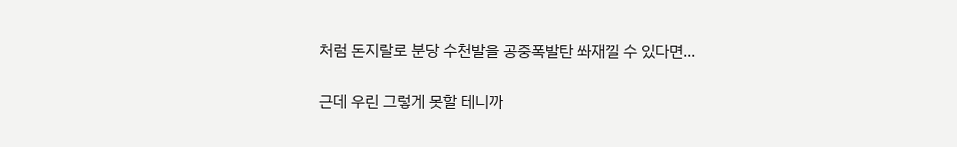처럼 돈지랄로 분당 수천발을 공중폭발탄 쏴재낄 수 있다면...

근데 우린 그렇게 못할 테니까